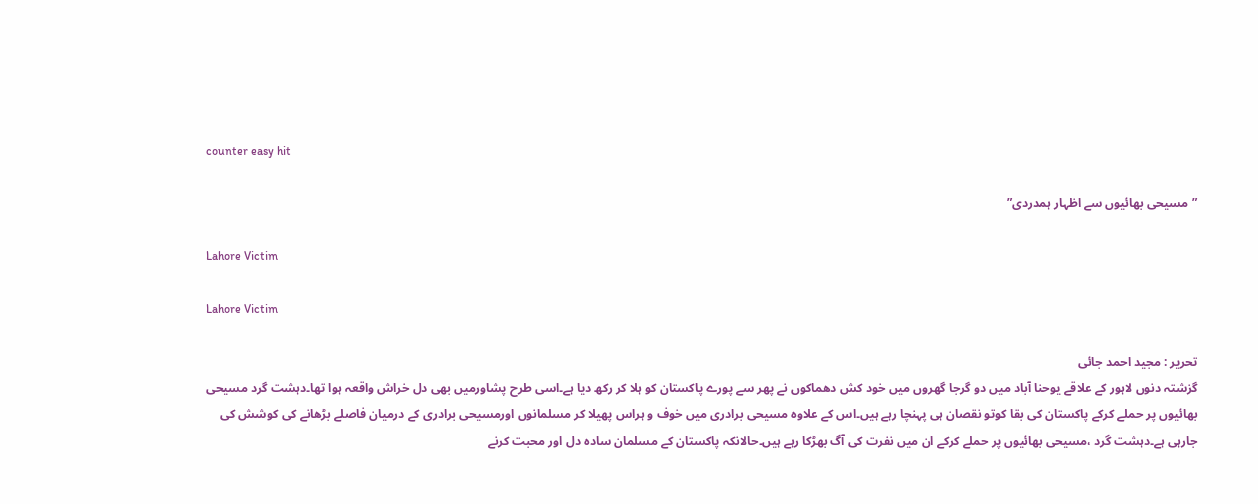counter easy hit

”مسیحی بھائیوں سے اظہار ہمدردی”

Lahore Victim

Lahore Victim

تحریر : مجید احمد جائی
گزشتہ دنوں لاہور کے علاقے یوحنا آباد میں دو گرجا گھروں میں خود کش دھماکوں نے پھر سے پورے پاکستان کو ہلا کر رکھ دیا ہے۔اسی طرح پشاورمیں بھی دل خراش واقعہ ہوا تھا۔دہشت گرد مسیحی بھائیوں پر حملے کرکے پاکستان کی بقا کوتو نقصان ہی پہنچا رہے ہیں۔اس کے علاوہ مسیحی برادری میں خوف و ہراس پھیلا کر مسلمانوں اورمسیحی برادری کے درمیان فاصلے بڑھانے کی کوشش کی جارہی ہے۔دہشت گرد ،مسیحی بھائیوں پر حملے کرکے ان میں نفرت کی آگ بھڑکا رہے ہیں۔حالانکہ پاکستان کے مسلمان سادہ دل اور محبت کرنے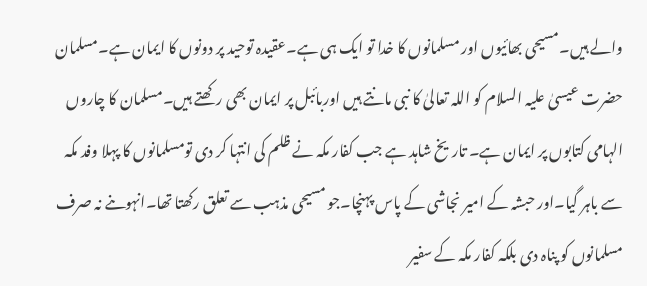والے ہیں۔مسیحی بھائیوں اور مسلمانوں کا خدا تو ایک ہی ہے۔عقیدہ توحید پر دونوں کا ایمان ہے۔مسلمان حضرت عیسیٰ علیہ السلام کو اللہ تعالیٰ کا نبی مانتے ہیں اوربائبل پر ایمان بھی رکھتے ہیں۔مسلمان کا چاروں الہامی کتابوں پر ایمان ہے۔ تاریخ شاہد ہے جب کفار مکہ نے ظلم کی انتہا کر دی تومسلمانوں کا پہلا وفد مکہ سے باہر گیا۔اور حبشہ کے امیر نجاشی کے پاس پہنچا۔جو مسیحی مذہب سے تعلق رکھتا تھا۔انہوںنے نہ صرف مسلمانوں کو پناہ دی بلکہ کفار مکہ کے سفیر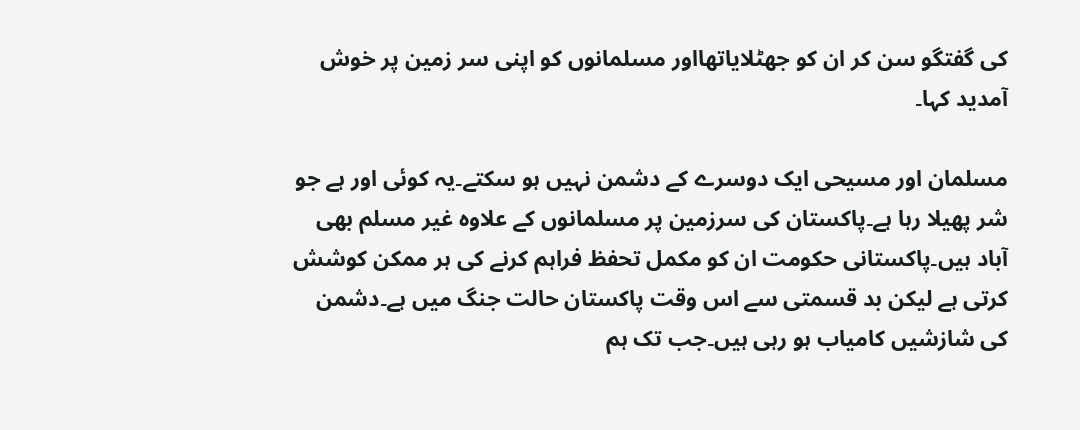کی گفتگو سن کر ان کو جھٹلایاتھااور مسلمانوں کو اپنی سر زمین پر خوش آمدید کہا۔

مسلمان اور مسیحی ایک دوسرے کے دشمن نہیں ہو سکتے۔یہ کوئی اور ہے جو شر پھیلا رہا ہے۔پاکستان کی سرزمین پر مسلمانوں کے علاوہ غیر مسلم بھی آباد ہیں۔پاکستانی حکومت ان کو مکمل تحفظ فراہم کرنے کی ہر ممکن کوشش کرتی ہے لیکن بد قسمتی سے اس وقت پاکستان حالت جنگ میں ہے۔دشمن کی شازشیں کامیاب ہو رہی ہیں۔جب تک ہم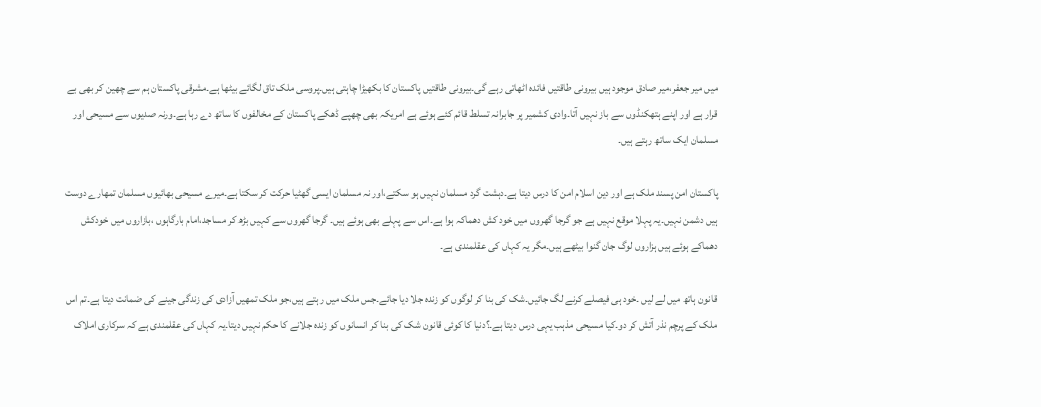میں میر جعفر،میر صادق موجود ہیں بیرونی طاقتیں فائدہ اٹھاتی رہے گی۔بیرونی طاقتیں پاکستان کا بکھیڑا چاہتی ہیں۔پروسی ملک تاق لگائے بیٹھا ہے۔مشرقی پاکستان ہم سے چھین کر بھی بے قرار ہے اور اپنے ہتھکنڈوں سے باز نہیں آتا۔وادی کشمیر پر جابرانہ تسلط قائم کئے ہوئے ہے امریکہ بھی چھپے ڈھکے پاکستان کے مخالفوں کا ساتھ دے رہا ہے۔ورنہ صدیوں سے مسیحی اور مسلمان ایک ساتھ رہتے ہیں۔

پاکستان امن پسند ملک ہے اور دین اسلام امن کا درس دیتا ہے۔دہشت گرد مسلمان نہیں ہو سکتے،اور نہ مسلمان ایسی گھٹیا حرکت کر سکتا ہے۔میرے مسیحی بھائیوں مسلمان تمھارے دوست ہیں دشمن نہیں۔یہ پہلا موقع نہیں ہے جو گرجا گھروں میں خود کش دھماکہ ہوا ہے۔اس سے پہلے بھی ہوئے ہیں۔ گرجا گھروں سے کہیں بڑھ کر مساجد،امام بارگاہوں ،بازاروں میں خودکش دھماکے ہوئے ہیں ہزاروں لوگ جان گنوا بیٹھے ہیں۔مگر یہ کہاں کی عقلمندی ہے۔

قانون ہاتھ میں لے لیں ۔خود ہی فیصلے کرنے لگ جائیں۔شک کی بنا کر لوگوں کو زندہ جلا دیا جائے۔جس ملک میں رہتے ہیں،جو ملک تمھیں آزادی کی زندگی جینے کی ضمانت دیتا ہے۔تم اس ملک کے پرچم نذر آتش کر دو۔کیا مسیحی مذہب یہی درس دیتا ہے۔؟دنیا کا کوئی قانون شک کی بنا کر انسانوں کو زندہ جلانے کا حکم نہیں دیتا۔یہ کہاں کی عقلمندی ہے کہ سرکاری املاک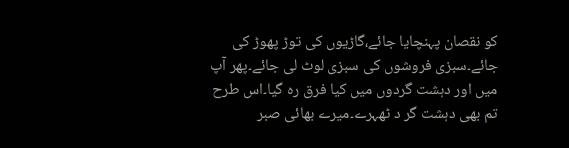کو نقصان پہنچایا جائے،گاڑیوں کی توڑ پھوڑ کی جائے۔سبزی فروشوں کی سبزی لوٹ لی جائے۔پھر آپ میں اور دہشت گردوں میں کیا فرق رہ گیا۔اس طرح تم بھی دہشت گر د ٹھہرے۔میرے بھائی صبر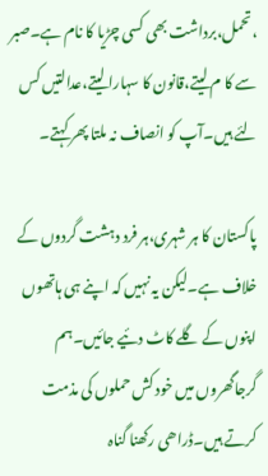،تحمل،برداشت بھی کسی چڑیا کا نام ہے۔صبر سے کا م لیتے،قانون کا سہارا لیتے،عدالتیں کس لئے ہیں۔آپ کو انصاف نہ ملتا پھر کہتے۔

پاکستان کا ہر شہری،ہر فرد دہشت گردوں کے خلاف ہے۔لیکن یہ نہیں کہ اپنے ہی ہاتھوں اپنوں کے گلے کاٹ دئیے جائیں۔ہم گرجاگھروں میں خود کش حملوں کی مذمت کرتے ہیں۔ڈراھی رکھنا گناہ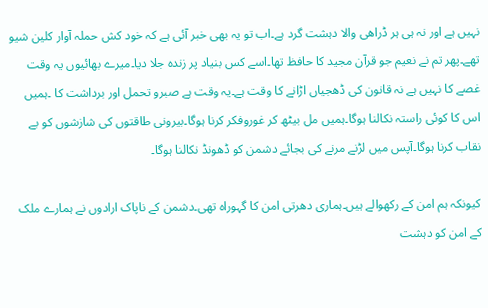نہیں ہے اور نہ ہی ہر ڈراھی والا دہشت گرد ہے۔اب تو یہ بھی خبر آئی ہے کہ خود کش حملہ آوار کلین شیو تھے۔پھر تم نے نعیم جو قرآن مجید کا حافظ تھا۔اسے کس بنیاد پر زندہ جلا دیا۔میرے بھائیوں یہ وقت غصے کا نہیں ہے نہ قانون کی ڈھجیاں اڑانے کا وقت ہے۔یہ وقت ہے صبرو تحمل اور برداشت کا ۔ہمیں اس کا کوئی راستہ نکالنا ہوگا۔ہمیں مل بیٹھ کر غوروفکر کرنا ہوگا۔بیرونی طاقتوں کی شازشوں کو بے نقاب کرنا ہوگا۔آپس میں لڑنے مرنے کی بجائے دشمن کو ڈھونڈ نکالنا ہوگا۔

کیونکہ ہم امن کے رکھوالے ہیں۔ہماری دھرتی امن کا گہوراہ تھی۔دشمن کے ناپاک ارادوں نے ہمارے ملک کے امن کو دہشت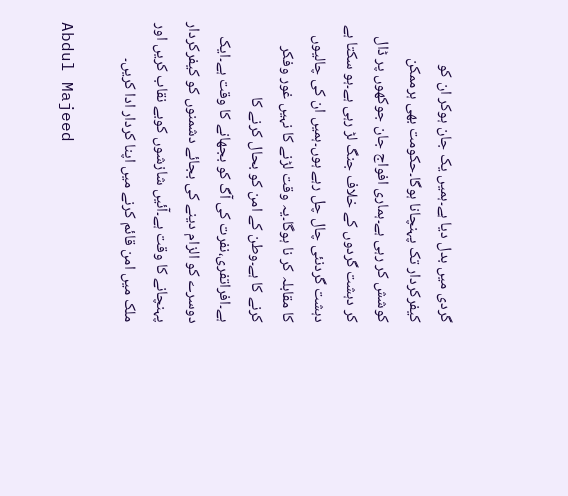گردی میں بدل دیا ہے۔ہمیں یک جان ہوکر ان کو کیفرکردار تک پہنچانا ہوگا۔حکومت بھی ہرممکن کوشش کر رہی ہے۔ہماری افواج جان جوکھوں پر ڈال کر دہشت گردوں کے خلاف جنگ لڑ رہی ہے۔ہو سکتا ہے دہشت گردنئی چال چل رہے ہوں۔ہمیں ان کی چالیوں کا مقابلہ کر نا ہوگا۔یہ وقت لڑنے کا نہیں غور وفکر کرنے کا ہے۔وطن کے امن کو بحال کرنے کا ہے۔افراتفری،نفرت کی آگ کو بجھانے کا وقت ہے۔ایک دوسرے کو الزام دینے کی بجائے دشمنوں کو کیفرکردار پہنچانے کا وقت ہے۔آئیں شازشوں کوبے نقاب کریں اور ملک میں امن قائم کرنے میں اپنا کردار ادا کریں۔

Abdul Majeed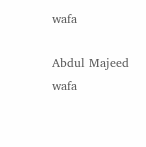wafa

Abdul Majeed wafa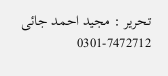تحریر : مجید احمد جائی
0301-7472712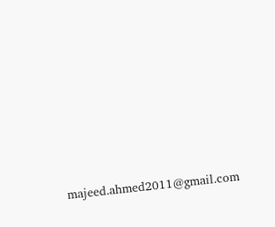majeed.ahmed2011@gmail.com